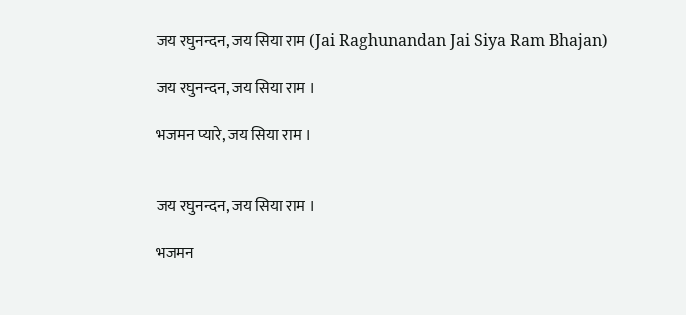जय रघुनन्दन, जय सिया राम (Jai Raghunandan Jai Siya Ram Bhajan)

जय रघुनन्दन, जय सिया राम ।

भजमन प्यारे, जय सिया राम ।


जय रघुनन्दन, जय सिया राम ।

भजमन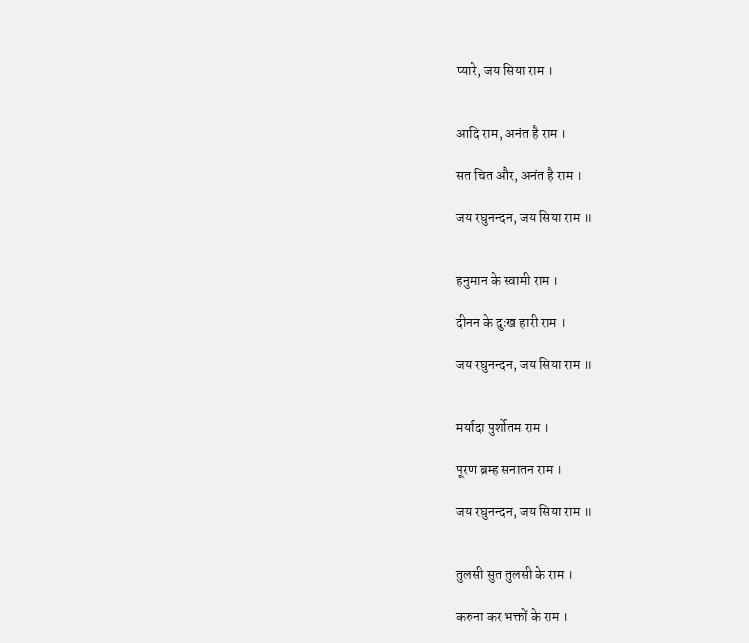प्यारे, जय सिया राम ।


आदि राम, अनंत है राम ।

सत चित और, अनंत है राम ।

जय रघुनन्दन, जय सिया राम ॥


हनुमान के स्वामी राम ।

दीनन के दुःख हारी राम ।

जय रघुनन्दन, जय सिया राम ॥


मर्यादा पुर्शोतम राम ।

पूरण ब्रम्ह सनातन राम ।

जय रघुनन्दन, जय सिया राम ॥


तुलसी सुत तुलसी के राम ।

करुना कर भक्तों के राम ।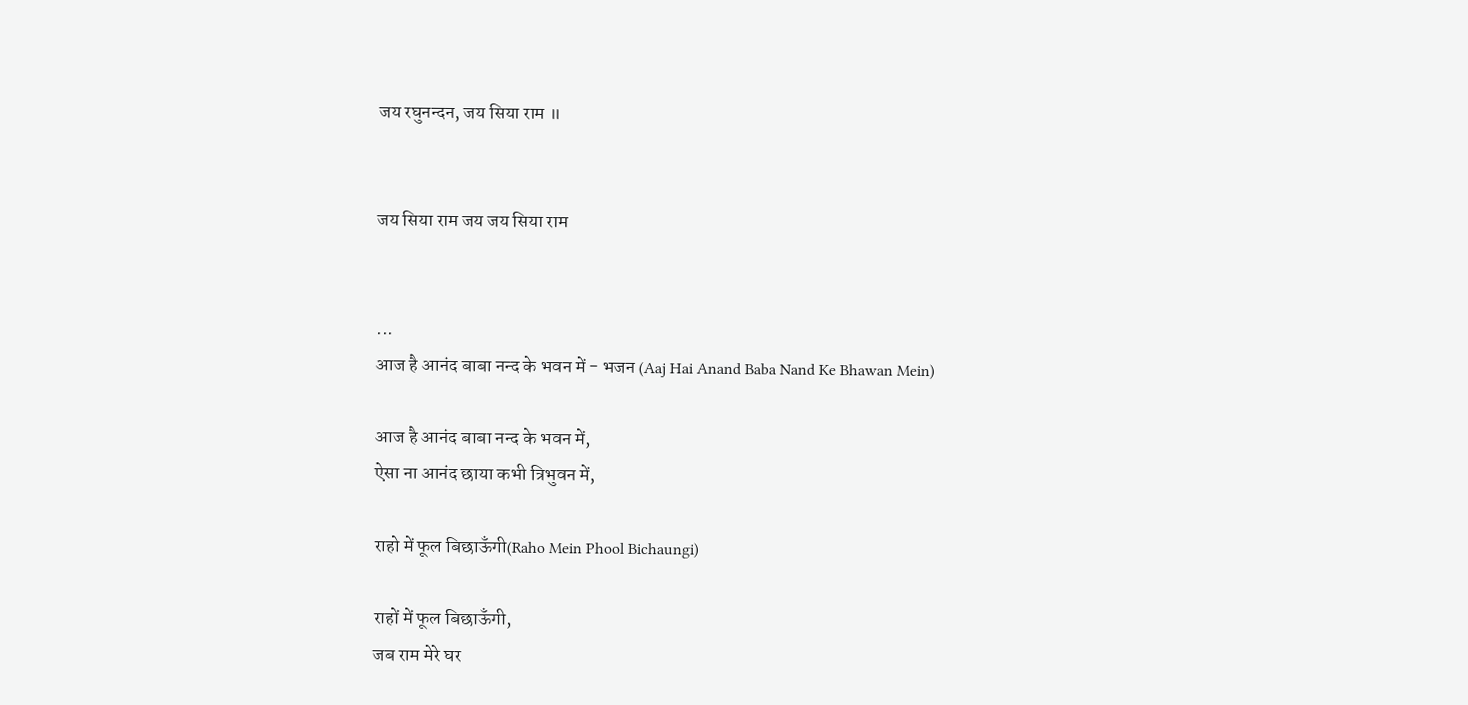जय रघुनन्दन, जय सिया राम ॥


जय सिया राम जय जय सिया राम


...
आज है आनंद बाबा नन्द के भवन में - भजन (Aaj Hai Anand Baba Nand Ke Bhawan Mein)

आज है आनंद बाबा नन्द के भवन में,
ऐसा ना आनंद छाया कभी त्रिभुवन में,

राहो में फूल बिछाऊँगी(Raho Mein Phool Bichaungi)

राहों में फूल बिछाऊँगी,
जब राम मेरे घर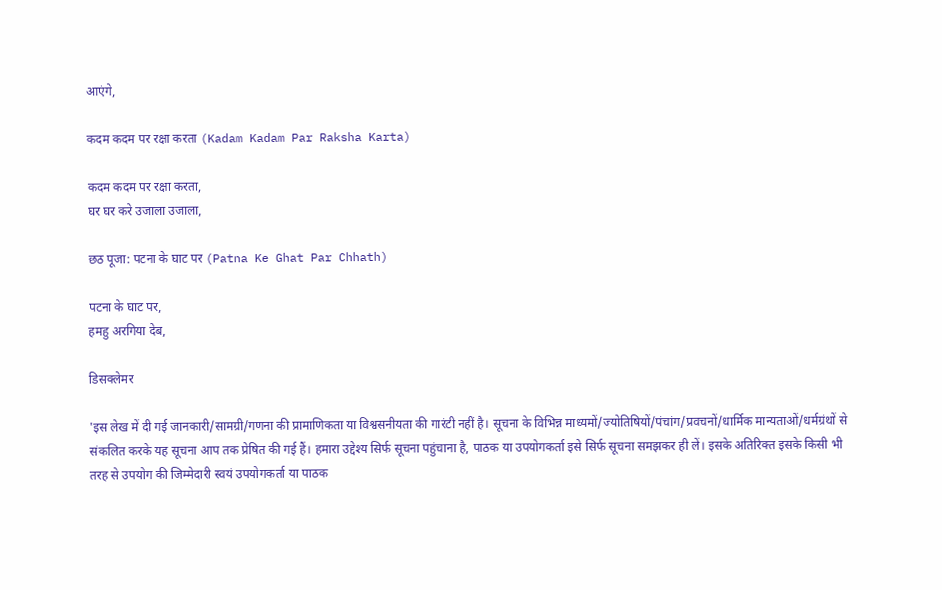आएंगे,

कदम कदम पर रक्षा करता (Kadam Kadam Par Raksha Karta)

कदम कदम पर रक्षा करता,
घर घर करे उजाला उजाला,

छठ पूजा: पटना के घाट पर (Patna Ke Ghat Par Chhath)

पटना के घाट पर,
हमहु अरगिया देब,

डिसक्लेमर

'इस लेख में दी गई जानकारी/सामग्री/गणना की प्रामाणिकता या विश्वसनीयता की गारंटी नहीं है। सूचना के विभिन्न माध्यमों/ज्योतिषियों/पंचांग/प्रवचनों/धार्मिक मान्यताओं/धर्मग्रंथों से संकलित करके यह सूचना आप तक प्रेषित की गई हैं। हमारा उद्देश्य सिर्फ सूचना पहुंचाना है, पाठक या उपयोगकर्ता इसे सिर्फ सूचना समझकर ही लें। इसके अतिरिक्त इसके किसी भी तरह से उपयोग की जिम्मेदारी स्वयं उपयोगकर्ता या पाठक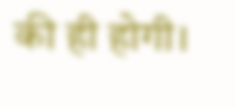की ही होगी।